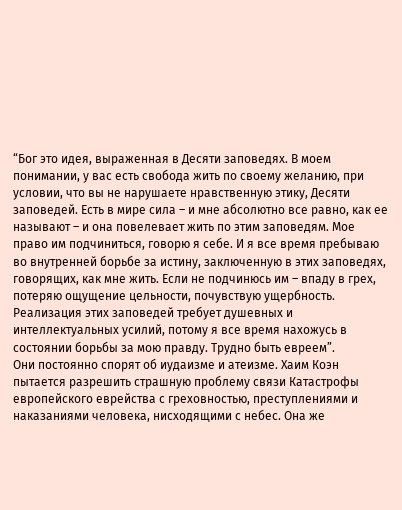“Бог это идея, выраженная в Десяти заповедях. В моем понимании, у вас есть свобода жить по своему желанию, при условии, что вы не нарушаете нравственную этику, Десяти заповедей. Есть в мире сила – и мне абсолютно все равно, как ее называют – и она повелевает жить по этим заповедям. Мое право им подчиниться, говорю я себе. И я все время пребываю во внутренней борьбе за истину, заключенную в этих заповедях, говорящих, как мне жить. Если не подчинюсь им – впаду в грех, потеряю ощущение цельности, почувствую ущербность. Реализация этих заповедей требует душевных и интеллектуальных усилий, потому я все время нахожусь в состоянии борьбы за мою правду. Трудно быть евреем”.
Они постоянно спорят об иудаизме и атеизме. Хаим Коэн пытается разрешить страшную проблему связи Катастрофы европейского еврейства с греховностью, преступлениями и наказаниями человека, нисходящими с небес. Она же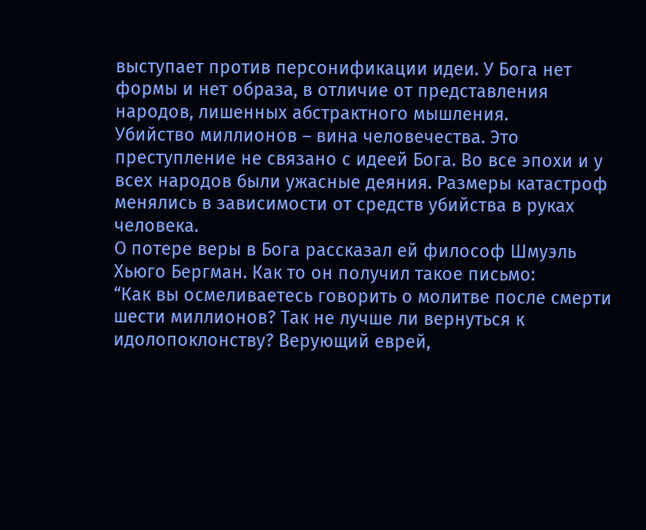выступает против персонификации идеи. У Бога нет формы и нет образа, в отличие от представления народов, лишенных абстрактного мышления.
Убийство миллионов – вина человечества. Это преступление не связано с идеей Бога. Во все эпохи и у всех народов были ужасные деяния. Размеры катастроф менялись в зависимости от средств убийства в руках человека.
О потере веры в Бога рассказал ей философ Шмуэль Хьюго Бергман. Как то он получил такое письмо:
“Как вы осмеливаетесь говорить о молитве после смерти шести миллионов? Так не лучше ли вернуться к идолопоклонству? Верующий еврей,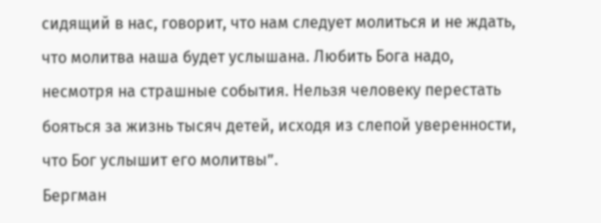сидящий в нас, говорит, что нам следует молиться и не ждать, что молитва наша будет услышана. Любить Бога надо, несмотря на страшные события. Нельзя человеку перестать бояться за жизнь тысяч детей, исходя из слепой уверенности, что Бог услышит его молитвы”.
Бергман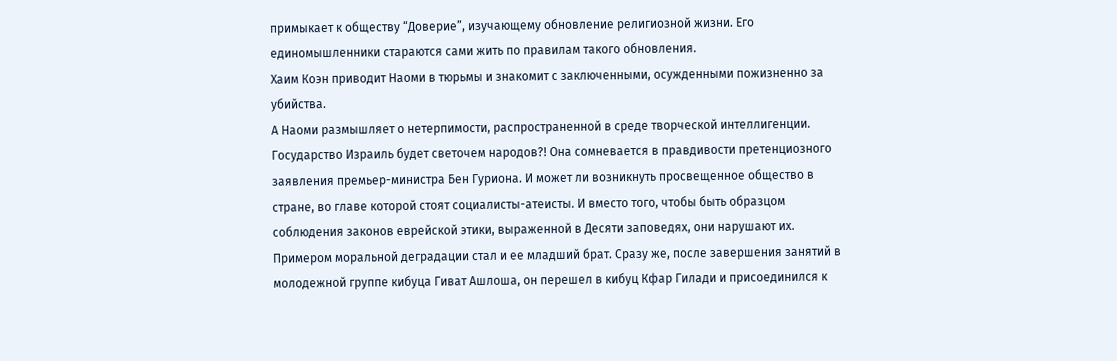примыкает к обществу “Доверие”, изучающему обновление религиозной жизни. Его единомышленники стараются сами жить по правилам такого обновления.
Хаим Коэн приводит Наоми в тюрьмы и знакомит с заключенными, осужденными пожизненно за убийства.
А Наоми размышляет о нетерпимости, распространенной в среде творческой интеллигенции. Государство Израиль будет светочем народов?! Она сомневается в правдивости претенциозного заявления премьер-министра Бен Гуриона. И может ли возникнуть просвещенное общество в стране, во главе которой стоят социалисты-атеисты. И вместо того, чтобы быть образцом соблюдения законов еврейской этики, выраженной в Десяти заповедях, они нарушают их.
Примером моральной деградации стал и ее младший брат. Сразу же, после завершения занятий в молодежной группе кибуца Гиват Ашлоша, он перешел в кибуц Кфар Гилади и присоединился к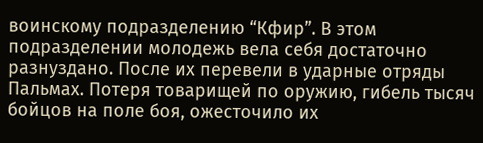воинскому подразделению “Кфир”. В этом подразделении молодежь вела себя достаточно разнуздано. После их перевели в ударные отряды Пальмах. Потеря товарищей по оружию, гибель тысяч бойцов на поле боя, ожесточило их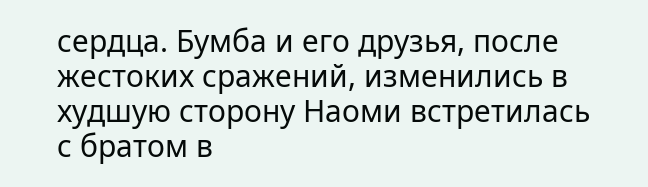сердца. Бумба и его друзья, после жестоких сражений, изменились в худшую сторону Наоми встретилась с братом в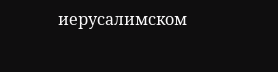иерусалимском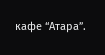кафе “Атара”.